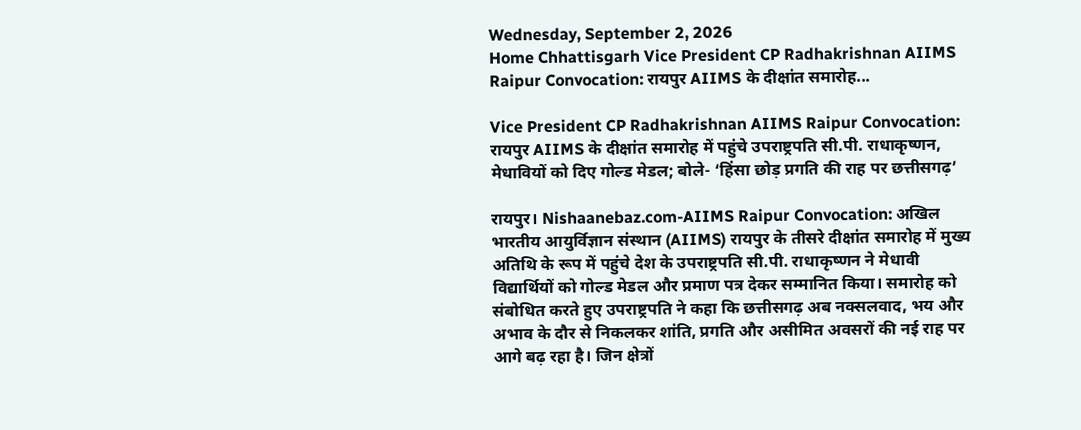Wednesday, September 2, 2026
Home Chhattisgarh Vice President CP Radhakrishnan AIIMS Raipur Convocation: रायपुर AIIMS के दीक्षांत समारोह...

Vice President CP Radhakrishnan AIIMS Raipur Convocation: रायपुर AIIMS के दीक्षांत समारोह में पहुंचे उपराष्ट्रपति सी.पी. राधाकृष्णन, मेधावियों को दिए गोल्ड मेडल; बोले- ‘हिंसा छोड़ प्रगति की राह पर छत्तीसगढ़’

रायपुर। Nishaanebaz.com-AIIMS Raipur Convocation: अखिल भारतीय आयुर्विज्ञान संस्थान (AIIMS) रायपुर के तीसरे दीक्षांत समारोह में मुख्य अतिथि के रूप में पहुंचे देश के उपराष्ट्रपति सी.पी. राधाकृष्णन ने मेधावी विद्यार्थियों को गोल्ड मेडल और प्रमाण पत्र देकर सम्मानित किया। समारोह को संबोधित करते हुए उपराष्ट्रपति ने कहा कि छत्तीसगढ़ अब नक्सलवाद, भय और अभाव के दौर से निकलकर शांति, प्रगति और असीमित अवसरों की नई राह पर आगे बढ़ रहा है। जिन क्षेत्रों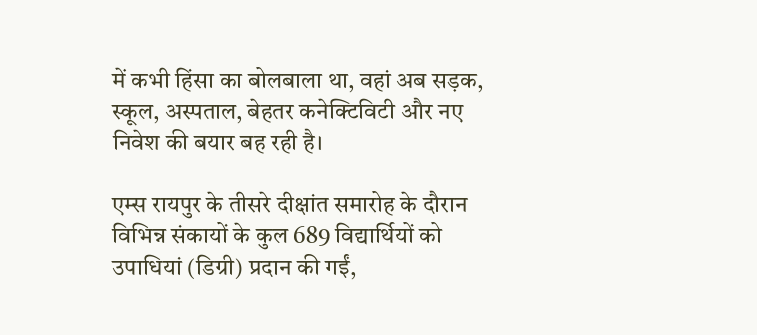में कभी हिंसा का बोलबाला था, वहां अब सड़क, स्कूल, अस्पताल, बेहतर कनेक्टिविटी और नए निवेश की बयार बह रही है।

एम्स रायपुर के तीसरे दीक्षांत समारोह के दौरान विभिन्न संकायों के कुल 689 विद्यार्थियों को उपाधियां (डिग्री) प्रदान की गईं,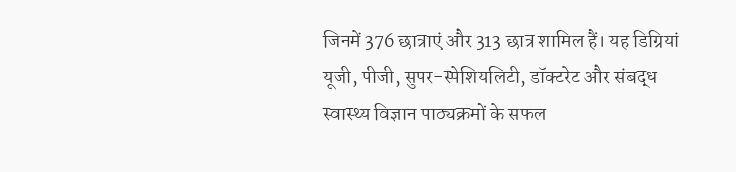जिनमें 376 छात्राएं और 313 छात्र शामिल हैं। यह डिग्रियां यूजी, पीजी, सुपर-स्पेशियलिटी, डॉक्टरेट और संबद्ध स्वास्थ्य विज्ञान पाठ्यक्रमों के सफल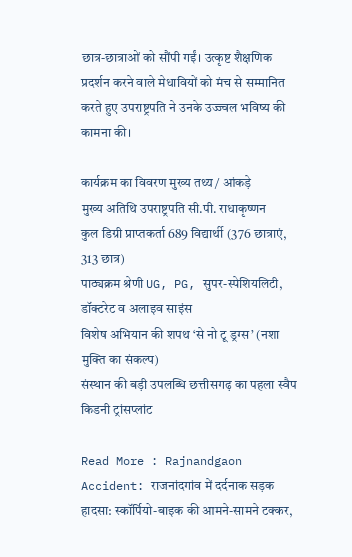छात्र-छात्राओं को सौंपी गईं। उत्कृष्ट शैक्षणिक प्रदर्शन करने वाले मेधावियों को मंच से सम्मानित करते हुए उपराष्ट्रपति ने उनके उज्ज्वल भविष्य की कामना की।

कार्यक्रम का विवरण मुख्य तथ्य / आंकड़े
मुख्य अतिथि उपराष्ट्रपति सी.पी. राधाकृष्णन
कुल डिग्री प्राप्तकर्ता 689 विद्यार्थी (376 छात्राएं, 313 छात्र)
पाठ्यक्रम श्रेणी UG, PG, सुपर-स्पेशियलिटी, डॉक्टरेट व अलाइव साइंस
विशेष अभियान की शपथ ‘से नो टू ड्रग्स’ (नशा मुक्ति का संकल्प)
संस्थान की बड़ी उपलब्धि छत्तीसगढ़ का पहला स्वैप किडनी ट्रांसप्लांट

Read More : Rajnandgaon Accident: राजनांदगांव में दर्दनाक सड़क हादसा: स्कॉर्पियो-बाइक की आमने-सामने टक्कर,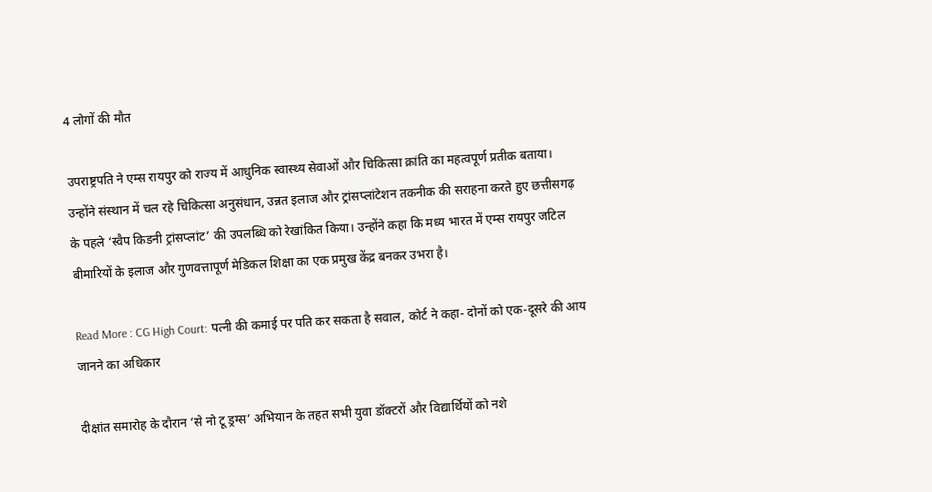4 लोगों की मौत

उपराष्ट्रपति ने एम्स रायपुर को राज्य में आधुनिक स्वास्थ्य सेवाओं और चिकित्सा क्रांति का महत्वपूर्ण प्रतीक बताया। उन्होंने संस्थान में चल रहे चिकित्सा अनुसंधान, उन्नत इलाज और ट्रांसप्लांटेशन तकनीक की सराहना करते हुए छत्तीसगढ़ के पहले ‘स्वैप किडनी ट्रांसप्लांट’ की उपलब्धि को रेखांकित किया। उन्होंने कहा कि मध्य भारत में एम्स रायपुर जटिल बीमारियों के इलाज और गुणवत्तापूर्ण मेडिकल शिक्षा का एक प्रमुख केंद्र बनकर उभरा है।

Read More : CG High Court: पत्नी की कमाई पर पति कर सकता है सवाल, कोर्ट ने कहा- दोनों को एक-दूसरे की आय जानने का अधिकार

दीक्षांत समारोह के दौरान ‘से नो टू ड्रग्स’ अभियान के तहत सभी युवा डॉक्टरों और विद्यार्थियों को नशे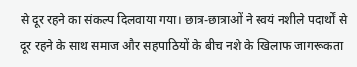से दूर रहने का संकल्प दिलवाया गया। छात्र-छात्राओं ने स्वयं नशीले पदार्थों से दूर रहने के साथ समाज और सहपाठियों के बीच नशे के खिलाफ जागरूकता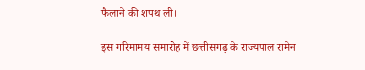फैलाने की शपथ ली।

इस गरिमामय समारोह में छत्तीसगढ़ के राज्यपाल रामेन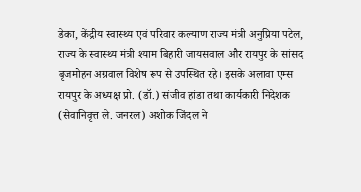डेका, केंद्रीय स्वास्थ्य एवं परिवार कल्याण राज्य मंत्री अनुप्रिया पटेल, राज्य के स्वास्थ्य मंत्री श्याम बिहारी जायसवाल और रायपुर के सांसद बृजमोहन अग्रवाल विशेष रूप से उपस्थित रहे। इसके अलावा एम्स रायपुर के अध्यक्ष प्रो. (डॉ.) संजीव हांडा तथा कार्यकारी निदेशक (सेवानिवृत्त ले. जनरल) अशोक जिंदल ने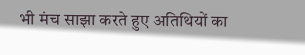भी मंच साझा करते हुए अतिथियों का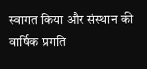स्वागत किया और संस्थान की वार्षिक प्रगति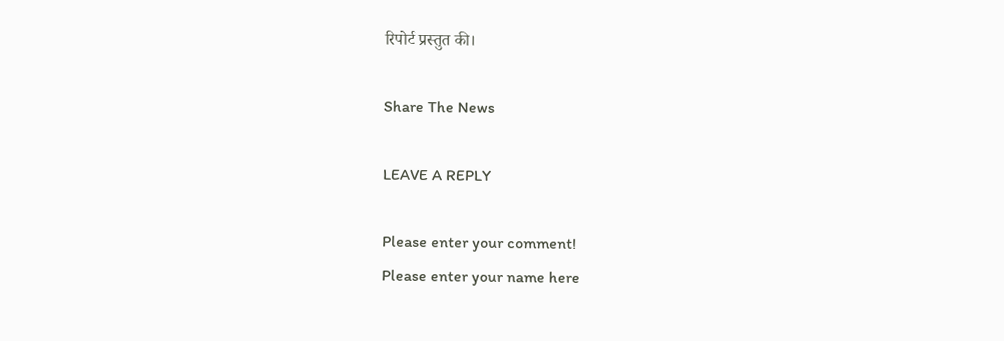रिपोर्ट प्रस्तुत की।

Share The News

LEAVE A REPLY

Please enter your comment!
Please enter your name here